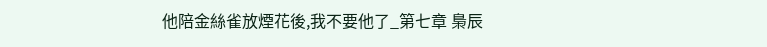他陪金絲雀放煙花後,我不要他了_第七章 梟辰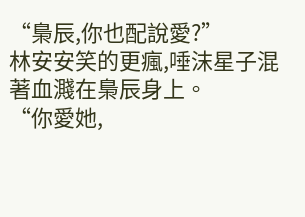“梟辰,你也配說愛?”
林安安笑的更瘋,唾沫星子混著血濺在梟辰身上。
“你愛她,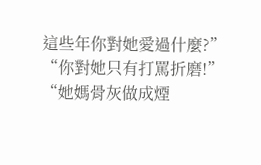這些年你對她愛過什麼?”
“你對她只有打罵折磨!”
“她媽骨灰做成煙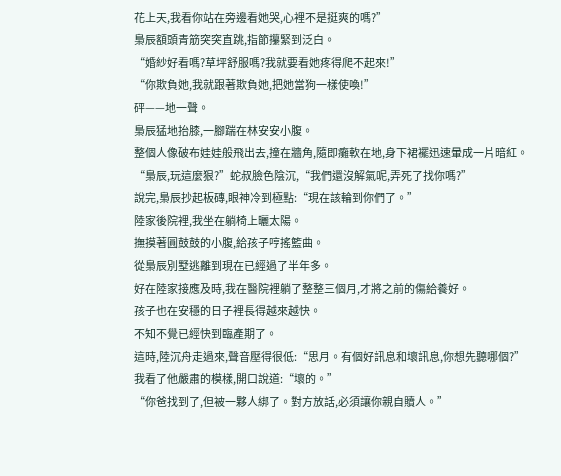花上天,我看你站在旁邊看她哭,心裡不是挺爽的嗎?”
梟辰額頭青筋突突直跳,指節攥緊到泛白。
“婚紗好看嗎?草坪舒服嗎?我就要看她疼得爬不起來!”
“你欺負她,我就跟著欺負她,把她當狗一樣使喚!”
砰——地一聲。
梟辰猛地抬膝,一腳踹在林安安小腹。
整個人像破布娃娃般飛出去,撞在牆角,隨即癱軟在地,身下裙襬迅速暈成一片暗紅。
“梟辰,玩這麼狠?”蛇叔臉色陰沉,“我們還沒解氣呢,弄死了找你嗎?”
說完,梟辰抄起板磚,眼神冷到極點:“現在該輪到你們了。”
陸家後院裡,我坐在躺椅上曬太陽。
撫摸著圓鼓鼓的小腹,給孩子哼搖籃曲。
從梟辰別墅逃離到現在已經過了半年多。
好在陸家接應及時,我在醫院裡躺了整整三個月,才將之前的傷給養好。
孩子也在安穩的日子裡長得越來越快。
不知不覺已經快到臨產期了。
這時,陸沉舟走過來,聲音壓得很低:“思月。有個好訊息和壞訊息,你想先聽哪個?”
我看了他嚴肅的模樣,開口說道:“壞的。”
“你爸找到了,但被一夥人綁了。對方放話,必須讓你親自贖人。”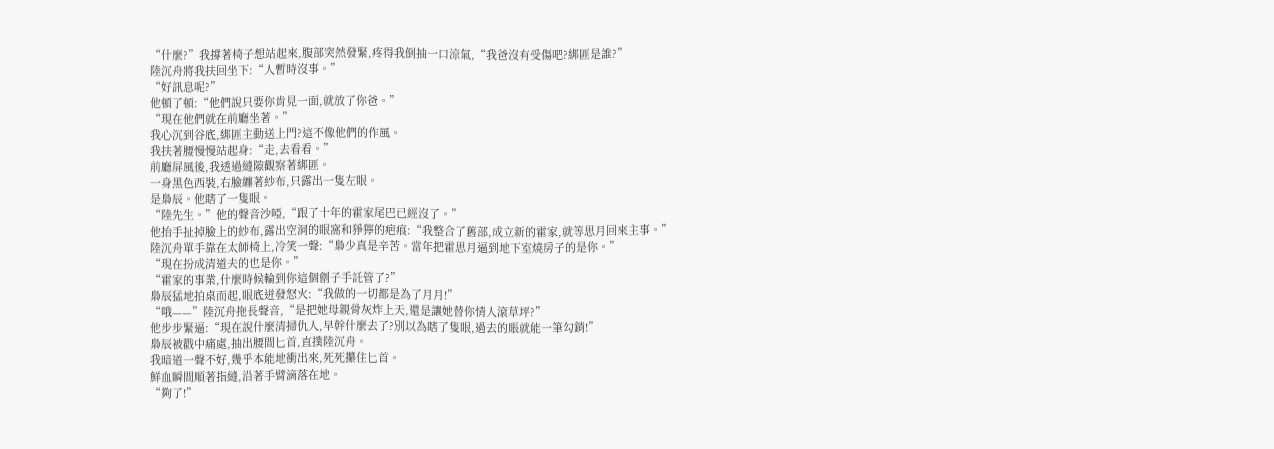“什麼?”我撐著椅子想站起來,腹部突然發緊,疼得我倒抽一口涼氣,“我爸沒有受傷吧?綁匪是誰?”
陸沉舟將我扶回坐下:“人暫時沒事。”
“好訊息呢?”
他頓了頓:“他們說只要你肯見一面,就放了你爸。”
“現在他們就在前廳坐著。”
我心沉到谷底,綁匪主動送上門?這不像他們的作風。
我扶著腰慢慢站起身:“走,去看看。”
前廳屏風後,我透過縫隙觀察著綁匪。
一身黑色西裝,右臉纏著紗布,只露出一隻左眼。
是梟辰。他瞎了一隻眼。
“陸先生。”他的聲音沙啞,“跟了十年的霍家尾巴已經沒了。”
他抬手扯掉臉上的紗布,露出空洞的眼窩和猙獰的疤痕:“我整合了舊部,成立新的霍家,就等思月回來主事。”
陸沉舟單手靠在太師椅上,冷笑一聲:“梟少真是辛苦。當年把霍思月逼到地下室燒房子的是你。”
“現在扮成清道夫的也是你。”
“霍家的事業,什麼時候輪到你這個劊子手託管了?”
梟辰猛地拍桌而起,眼底迸發怒火:“我做的一切都是為了月月!”
“哦——”陸沉舟拖長聲音,“是把她母親骨灰炸上天,還是讓她替你情人滾草坪?”
他步步緊逼:“現在說什麼清掃仇人,早幹什麼去了?別以為瞎了隻眼,過去的賬就能一筆勾銷!”
梟辰被戳中痛處,抽出腰間匕首,直撲陸沉舟。
我暗道一聲不好,幾乎本能地衝出來,死死攥住匕首。
鮮血瞬間順著指縫,沿著手臂滴落在地。
“夠了!”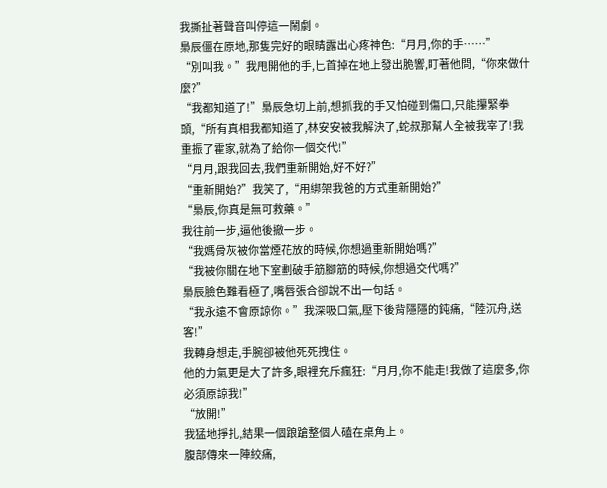我撕扯著聲音叫停這一鬧劇。
梟辰僵在原地,那隻完好的眼睛露出心疼神色:“月月,你的手……”
“別叫我。”我甩開他的手,匕首掉在地上發出脆響,盯著他問,“你來做什麼?”
“我都知道了!”梟辰急切上前,想抓我的手又怕碰到傷口,只能攥緊拳頭,“所有真相我都知道了,林安安被我解決了,蛇叔那幫人全被我宰了!我重振了霍家,就為了給你一個交代!”
“月月,跟我回去,我們重新開始,好不好?”
“重新開始?”我笑了,“用綁架我爸的方式重新開始?”
“梟辰,你真是無可救藥。”
我往前一步,逼他後撤一步。
“我媽骨灰被你當煙花放的時候,你想過重新開始嗎?”
“我被你關在地下室劃破手筋腳筋的時候,你想過交代嗎?”
梟辰臉色難看極了,嘴唇張合卻說不出一句話。
“我永遠不會原諒你。”我深吸口氣,壓下後背隱隱的鈍痛,“陸沉舟,送客!”
我轉身想走,手腕卻被他死死拽住。
他的力氣更是大了許多,眼裡充斥瘋狂:“月月,你不能走!我做了這麼多,你必須原諒我!”
“放開!”
我猛地掙扎,結果一個踉蹌整個人磕在桌角上。
腹部傳來一陣絞痛,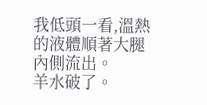我低頭一看,溫熱的液體順著大腿內側流出。
羊水破了。